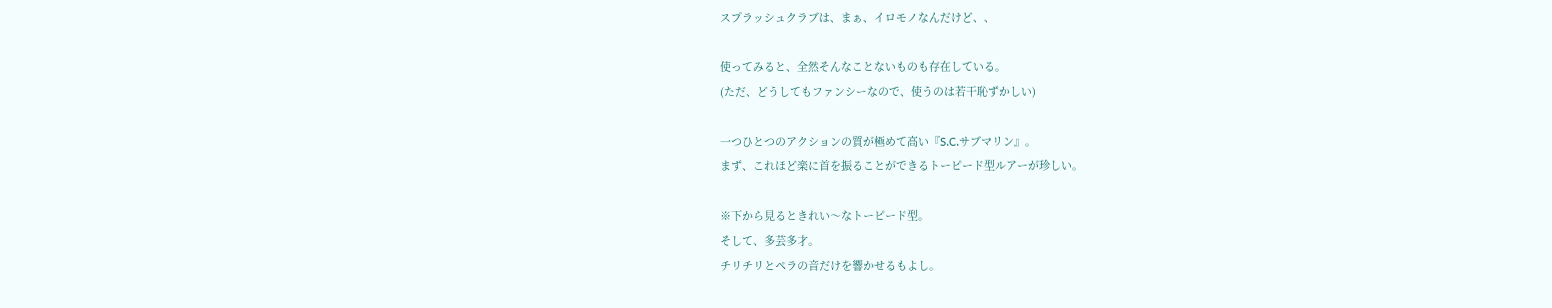スプラッシュクラブは、まぁ、イロモノなんだけど、、

使ってみると、全然そんなことないものも存在している。
(ただ、どうしてもファンシーなので、使うのは若干恥ずかしい)

一つひとつのアクションの質が極めて高い『S.C.サブマリン』。
まず、これほど楽に首を振ることができるトーピード型ルアーが珍しい。

※下から見るときれい〜なトーピード型。
そして、多芸多才。
チリチリとペラの音だけを響かせるもよし。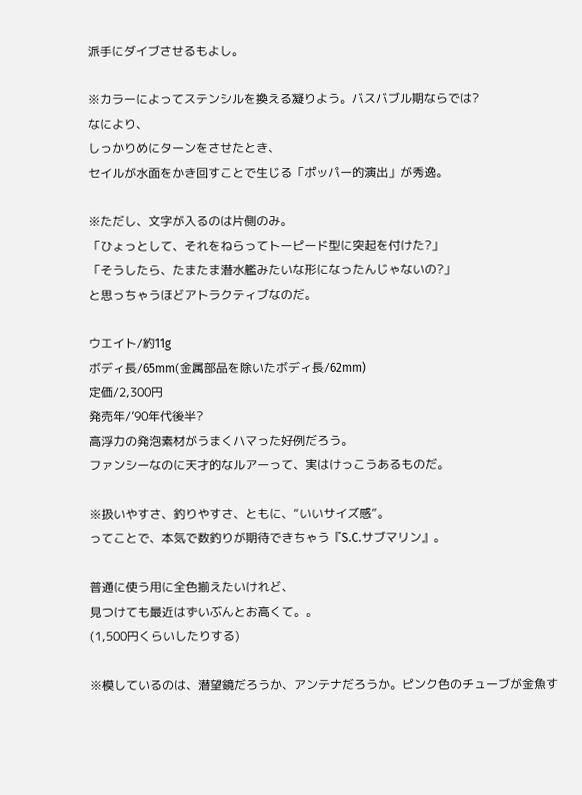派手にダイブさせるもよし。

※カラーによってステンシルを換える凝りよう。バスバブル期ならでは?
なにより、
しっかりめにターンをさせたとき、
セイルが水面をかき回すことで生じる「ポッパー的演出」が秀逸。

※ただし、文字が入るのは片側のみ。
「ひょっとして、それをねらってトーピード型に突起を付けた?」
「そうしたら、たまたま潜水艦みたいな形になったんじゃないの?」
と思っちゃうほどアトラクティブなのだ。

ウエイト/約11g
ボディ長/65mm(金属部品を除いたボディ長/62mm)
定価/2,300円
発売年/’90年代後半?
高浮力の発泡素材がうまくハマった好例だろう。
ファンシーなのに天才的なルアーって、実はけっこうあるものだ。

※扱いやすさ、釣りやすさ、ともに、“いいサイズ感”。
ってことで、本気で数釣りが期待できちゃう『S.C.サブマリン』。

普通に使う用に全色揃えたいけれど、
見つけても最近はずいぶんとお高くて。。
(1,500円くらいしたりする)

※模しているのは、潜望鏡だろうか、アンテナだろうか。ピンク色のチューブが金魚す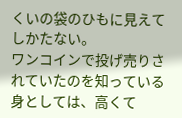くいの袋のひもに見えてしかたない。
ワンコインで投げ売りされていたのを知っている身としては、高くて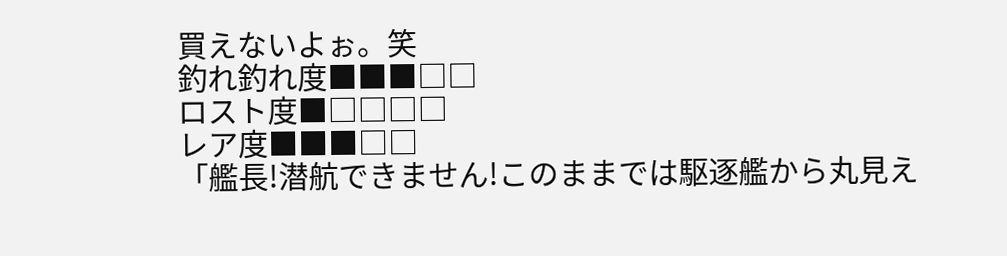買えないよぉ。笑
釣れ釣れ度■■■□□
ロスト度■□□□□
レア度■■■□□
「艦長!潜航できません!このままでは駆逐艦から丸見え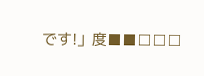です!」度■■□□□